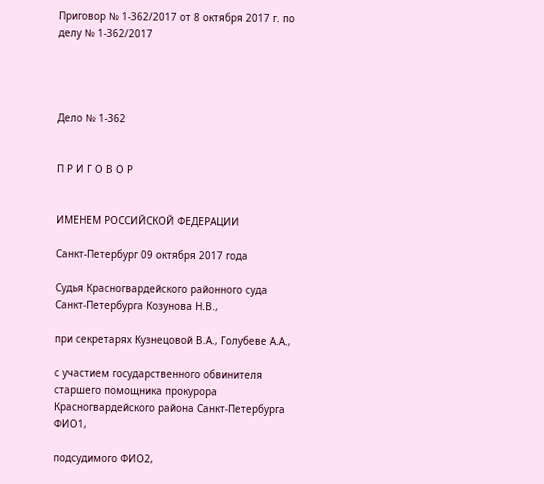Приговор № 1-362/2017 от 8 октября 2017 г. по делу № 1-362/2017




Дело № 1-362


П Р И Г О В О Р


ИМЕНЕМ РОССИЙСКОЙ ФЕДЕРАЦИИ

Санкт-Петербург 09 октября 2017 года

Судья Красногвардейского районного суда Санкт-Петербурга Козунова Н.В.,

при секретарях Кузнецовой В.А., Голубеве А.А.,

с участием государственного обвинителя старшего помощника прокурора Красногвардейского района Санкт-Петербурга ФИО1,

подсудимого ФИО2,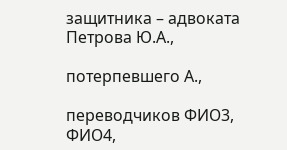защитника – адвоката Петрова Ю.А.,

потерпевшего А.,

переводчиков ФИО3, ФИО4,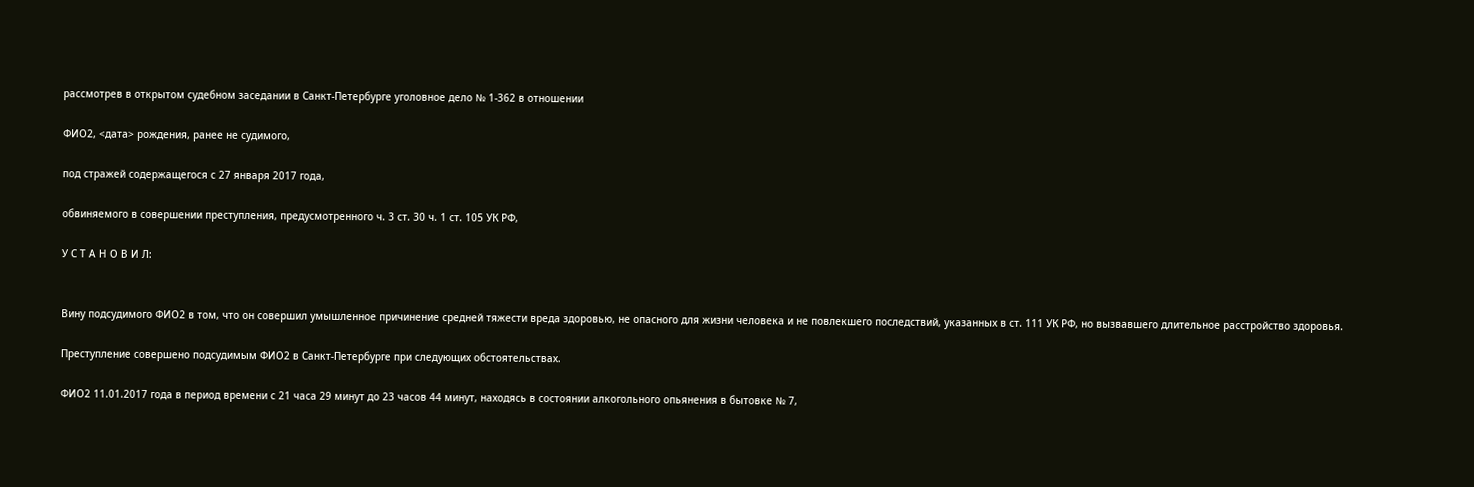рассмотрев в открытом судебном заседании в Санкт-Петербурге уголовное дело № 1-362 в отношении

ФИО2, <дата> рождения, ранее не судимого,

под стражей содержащегося с 27 января 2017 года,

обвиняемого в совершении преступления, предусмотренного ч. 3 ст. 30 ч. 1 ст. 105 УК РФ,

У С Т А Н О В И Л:


Вину подсудимого ФИО2 в том, что он совершил умышленное причинение средней тяжести вреда здоровью, не опасного для жизни человека и не повлекшего последствий, указанных в ст. 111 УК РФ, но вызвавшего длительное расстройство здоровья.

Преступление совершено подсудимым ФИО2 в Санкт-Петербурге при следующих обстоятельствах.

ФИО2 11.01.2017 года в период времени с 21 часа 29 минут до 23 часов 44 минут, находясь в состоянии алкогольного опьянения в бытовке № 7,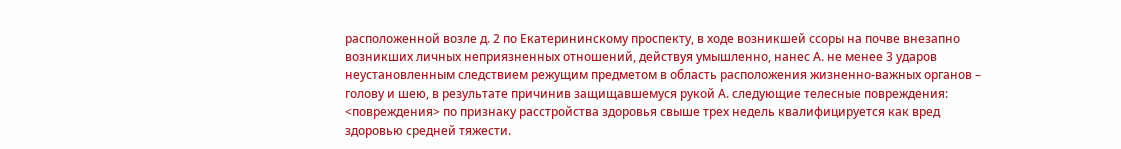расположенной возле д. 2 по Екатерининскому проспекту, в ходе возникшей ссоры на почве внезапно возникших личных неприязненных отношений, действуя умышленно, нанес А. не менее 3 ударов неустановленным следствием режущим предметом в область расположения жизненно-важных органов – голову и шею, в результате причинив защищавшемуся рукой А. следующие телесные повреждения: <повреждения> по признаку расстройства здоровья свыше трех недель квалифицируется как вред здоровью средней тяжести.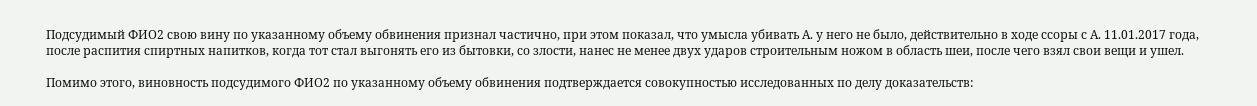Подсудимый ФИО2 свою вину по указанному объему обвинения признал частично, при этом показал, что умысла убивать А. у него не было, действительно в ходе ссоры с А. 11.01.2017 года, после распития спиртных напитков, когда тот стал выгонять его из бытовки, со злости, нанес не менее двух ударов строительным ножом в область шеи, после чего взял свои вещи и ушел.

Помимо этого, виновность подсудимого ФИО2 по указанному объему обвинения подтверждается совокупностью исследованных по делу доказательств: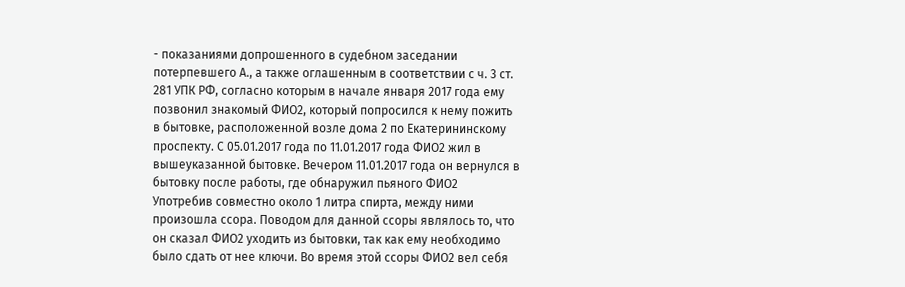- показаниями допрошенного в судебном заседании потерпевшего А., а также оглашенным в соответствии с ч. 3 ст. 281 УПК РФ, согласно которым в начале января 2017 года ему позвонил знакомый ФИО2, который попросился к нему пожить в бытовке, расположенной возле дома 2 по Екатерининскому проспекту. С 05.01.2017 года по 11.01.2017 года ФИО2 жил в вышеуказанной бытовке. Вечером 11.01.2017 года он вернулся в бытовку после работы, где обнаружил пьяного ФИО2 Употребив совместно около 1 литра спирта, между ними произошла ссора. Поводом для данной ссоры являлось то, что он сказал ФИО2 уходить из бытовки, так как ему необходимо было сдать от нее ключи. Во время этой ссоры ФИО2 вел себя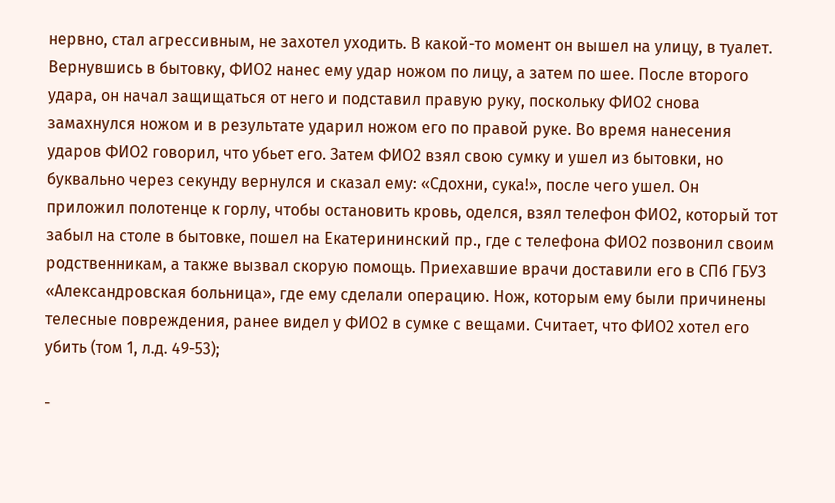нервно, стал агрессивным, не захотел уходить. В какой-то момент он вышел на улицу, в туалет. Вернувшись в бытовку, ФИО2 нанес ему удар ножом по лицу, а затем по шее. После второго удара, он начал защищаться от него и подставил правую руку, поскольку ФИО2 снова замахнулся ножом и в результате ударил ножом его по правой руке. Во время нанесения ударов ФИО2 говорил, что убьет его. Затем ФИО2 взял свою сумку и ушел из бытовки, но буквально через секунду вернулся и сказал ему: «Сдохни, сука!», после чего ушел. Он приложил полотенце к горлу, чтобы остановить кровь, оделся, взял телефон ФИО2, который тот забыл на столе в бытовке, пошел на Екатерининский пр., где с телефона ФИО2 позвонил своим родственникам, а также вызвал скорую помощь. Приехавшие врачи доставили его в СПб ГБУЗ «Александровская больница», где ему сделали операцию. Нож, которым ему были причинены телесные повреждения, ранее видел у ФИО2 в сумке с вещами. Считает, что ФИО2 хотел его убить (том 1, л.д. 49-53);

-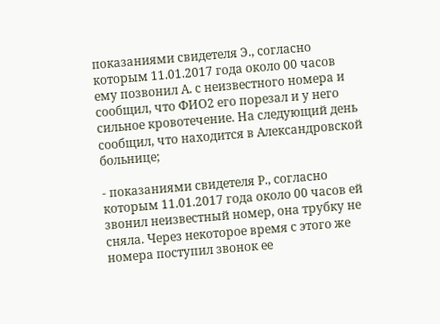показаниями свидетеля Э., согласно которым 11.01.2017 года около 00 часов ему позвонил А. с неизвестного номера и сообщил, что ФИО2 его порезал и у него сильное кровотечение. На следующий день сообщил, что находится в Александровской больнице;

- показаниями свидетеля Р., согласно которым 11.01.2017 года около 00 часов ей звонил неизвестный номер, она трубку не сняла. Через некоторое время с этого же номера поступил звонок ее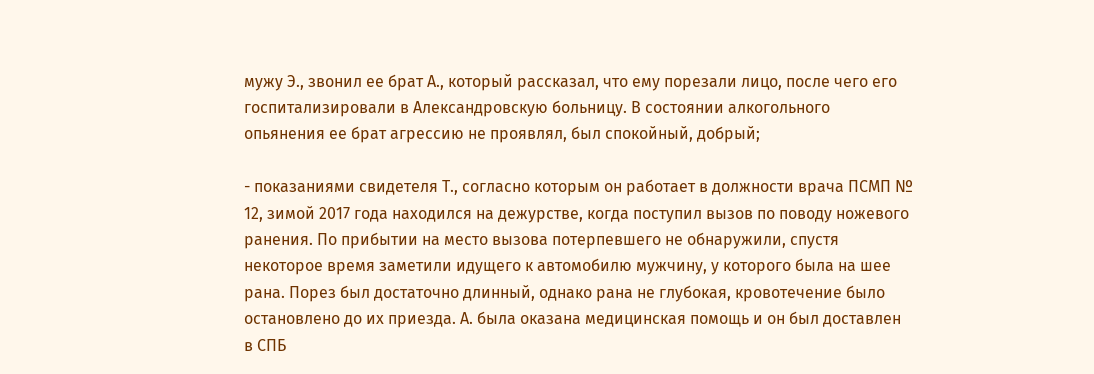мужу Э., звонил ее брат А., который рассказал, что ему порезали лицо, после чего его госпитализировали в Александровскую больницу. В состоянии алкогольного опьянения ее брат агрессию не проявлял, был спокойный, добрый;

- показаниями свидетеля Т., согласно которым он работает в должности врача ПСМП № 12, зимой 2017 года находился на дежурстве, когда поступил вызов по поводу ножевого ранения. По прибытии на место вызова потерпевшего не обнаружили, спустя некоторое время заметили идущего к автомобилю мужчину, у которого была на шее рана. Порез был достаточно длинный, однако рана не глубокая, кровотечение было остановлено до их приезда. А. была оказана медицинская помощь и он был доставлен в СПБ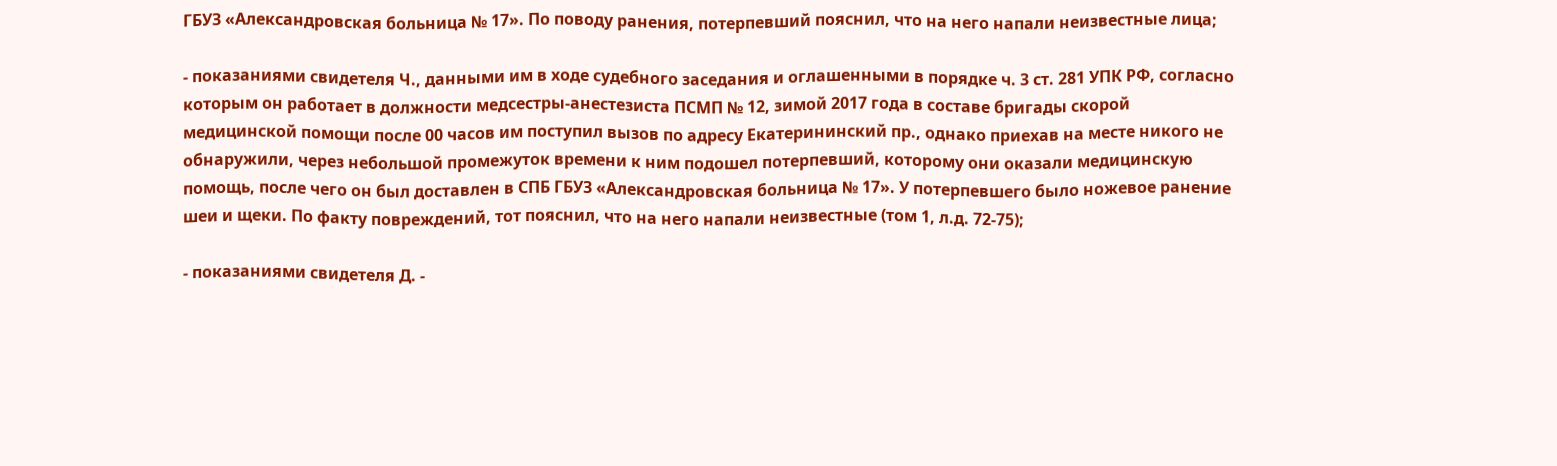ГБУЗ «Александровская больница № 17». По поводу ранения, потерпевший пояснил, что на него напали неизвестные лица;

- показаниями свидетеля Ч., данными им в ходе судебного заседания и оглашенными в порядке ч. 3 ст. 281 УПК РФ, согласно которым он работает в должности медсестры-анестезиста ПСМП № 12, зимой 2017 года в составе бригады скорой медицинской помощи после 00 часов им поступил вызов по адресу Екатерининский пр., однако приехав на месте никого не обнаружили, через небольшой промежуток времени к ним подошел потерпевший, которому они оказали медицинскую помощь, после чего он был доставлен в СПБ ГБУЗ «Александровская больница № 17». У потерпевшего было ножевое ранение шеи и щеки. По факту повреждений, тот пояснил, что на него напали неизвестные (том 1, л.д. 72-75);

- показаниями свидетеля Д. -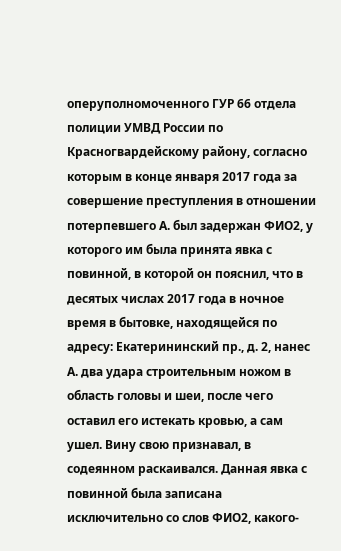оперуполномоченного ГУР 66 отдела полиции УМВД России по Красногвардейскому району, согласно которым в конце января 2017 года за совершение преступления в отношении потерпевшего А. был задержан ФИО2, у которого им была принята явка с повинной, в которой он пояснил, что в десятых числах 2017 года в ночное время в бытовке, находящейся по адресу: Екатерининский пр., д. 2, нанес А. два удара строительным ножом в область головы и шеи, после чего оставил его истекать кровью, а сам ушел. Вину свою признавал, в содеянном раскаивался. Данная явка с повинной была записана исключительно со слов ФИО2, какого-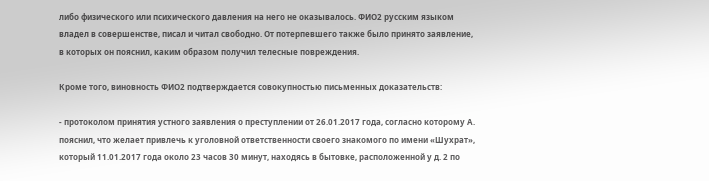либо физического или психического давления на него не оказывалось. ФИО2 русским языком владел в совершенстве, писал и читал свободно. От потерпевшего также было принято заявление, в которых он пояснил, каким образом получил телесные повреждения.

Кроме того, виновность ФИО2 подтверждается совокупностью письменных доказательств:

- протоколом принятия устного заявления о преступлении от 26.01.2017 года, согласно которому А. пояснил, что желает привлечь к уголовной ответственности своего знакомого по имени «Шухрат», который 11.01.2017 года около 23 часов 30 минут, находясь в бытовке, расположенной у д. 2 по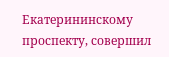Екатерининскому проспекту, совершил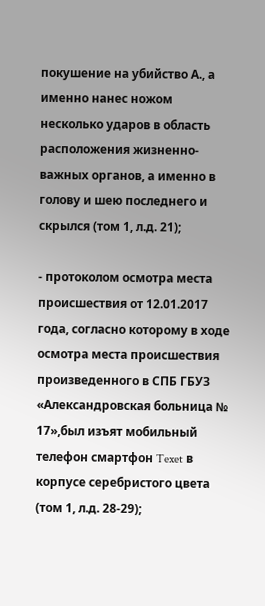покушение на убийство А., а именно нанес ножом несколько ударов в область расположения жизненно-важных органов, а именно в голову и шею последнего и скрылся (том 1, л.д. 21);

- протоколом осмотра места происшествия от 12.01.2017 года, согласно которому в ходе осмотра места происшествия произведенного в СПБ ГБУЗ «Александровская больница № 17»,был изъят мобильный телефон смартфон Texet в корпусе серебристого цвета (том 1, л.д. 28-29);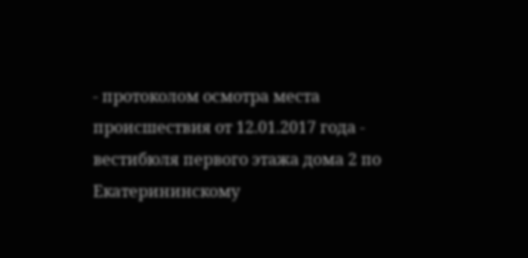- протоколом осмотра места происшествия от 12.01.2017 года - вестибюля первого этажа дома 2 по Екатерининскому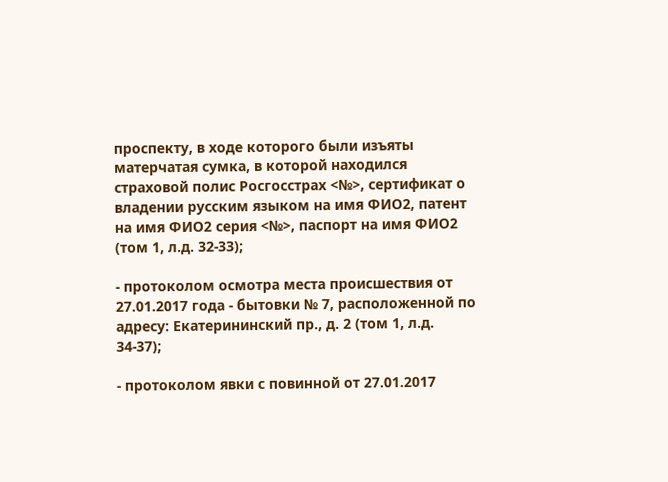проспекту, в ходе которого были изъяты матерчатая сумка, в которой находился страховой полис Росгосстрах <№>, сертификат о владении русским языком на имя ФИО2, патент на имя ФИО2 серия <№>, паспорт на имя ФИО2 (том 1, л.д. 32-33);

- протоколом осмотра места происшествия от 27.01.2017 года - бытовки № 7, расположенной по адресу: Екатерининский пр., д. 2 (том 1, л.д. 34-37);

- протоколом явки с повинной от 27.01.2017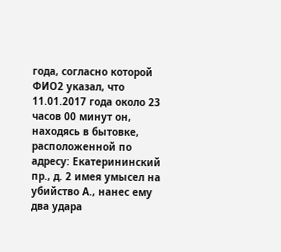года, согласно которой ФИО2 указал, что 11.01.2017 года около 23 часов 00 минут он, находясь в бытовке, расположенной по адресу: Екатерининский пр., д. 2 имея умысел на убийство А., нанес ему два удара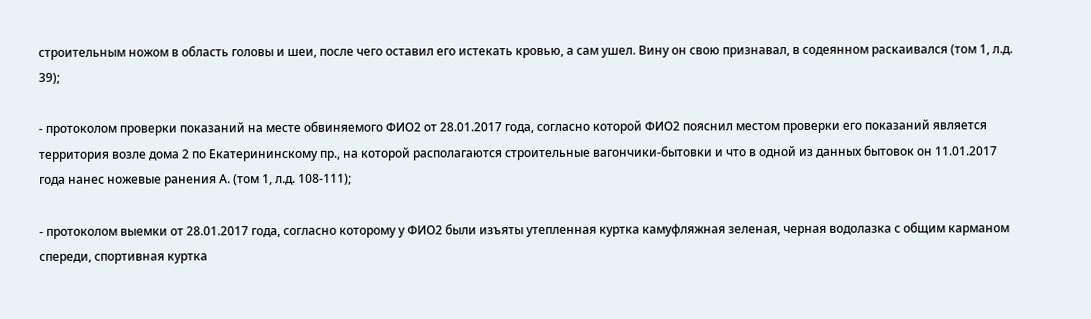строительным ножом в область головы и шеи, после чего оставил его истекать кровью, а сам ушел. Вину он свою признавал, в содеянном раскаивался (том 1, л.д. 39);

- протоколом проверки показаний на месте обвиняемого ФИО2 от 28.01.2017 года, согласно которой ФИО2 пояснил местом проверки его показаний является территория возле дома 2 по Екатерининскому пр., на которой располагаются строительные вагончики-бытовки и что в одной из данных бытовок он 11.01.2017 года нанес ножевые ранения А. (том 1, л.д. 108-111);

- протоколом выемки от 28.01.2017 года, согласно которому у ФИО2 были изъяты утепленная куртка камуфляжная зеленая, черная водолазка с общим карманом спереди, спортивная куртка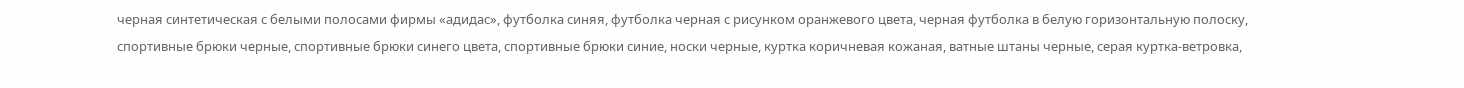черная синтетическая с белыми полосами фирмы «адидас», футболка синяя, футболка черная с рисунком оранжевого цвета, черная футболка в белую горизонтальную полоску, спортивные брюки черные, спортивные брюки синего цвета, спортивные брюки синие, носки черные, куртка коричневая кожаная, ватные штаны черные, серая куртка-ветровка,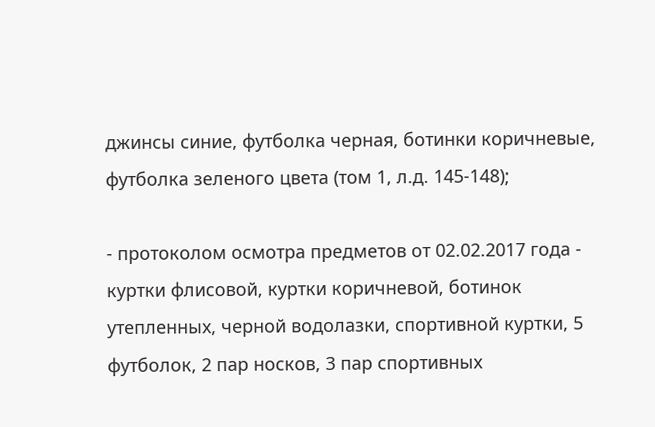джинсы синие, футболка черная, ботинки коричневые, футболка зеленого цвета (том 1, л.д. 145-148);

- протоколом осмотра предметов от 02.02.2017 года - куртки флисовой, куртки коричневой, ботинок утепленных, черной водолазки, спортивной куртки, 5 футболок, 2 пар носков, 3 пар спортивных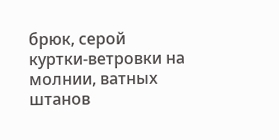брюк, серой куртки-ветровки на молнии, ватных штанов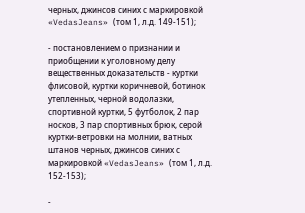черных, джинсов синих с маркировкой «VedasJeans» (том 1, л.д. 149-151);

- постановлением о признании и приобщении к уголовному делу вещественных доказательств - куртки флисовой, куртки коричневой, ботинок утепленных, черной водолазки, спортивной куртки, 5 футболок, 2 пар носков, 3 пар спортивных брюк, серой куртки-ветровки на молнии, ватных штанов черных, джинсов синих с маркировкой «VedasJeans» (том 1, л.д. 152-153);

-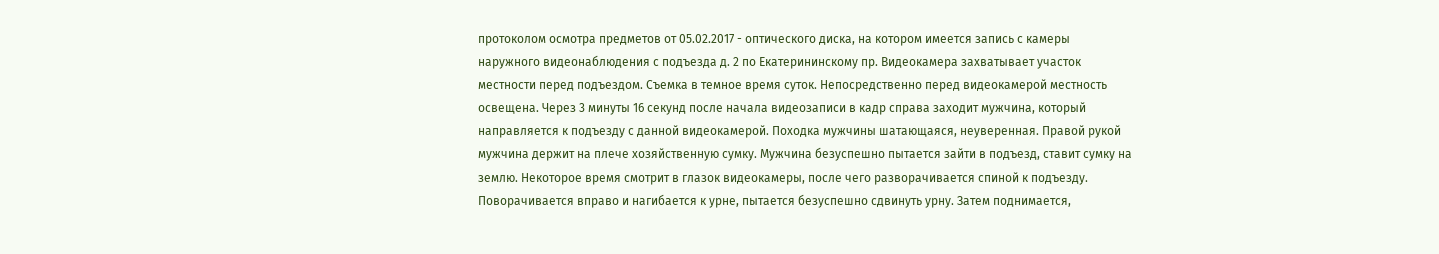протоколом осмотра предметов от 05.02.2017 - оптического диска, на котором имеется запись с камеры наружного видеонаблюдения с подъезда д. 2 по Екатерининскому пр. Видеокамера захватывает участок местности перед подъездом. Съемка в темное время суток. Непосредственно перед видеокамерой местность освещена. Через 3 минуты 16 секунд после начала видеозаписи в кадр справа заходит мужчина, который направляется к подъезду с данной видеокамерой. Походка мужчины шатающаяся, неуверенная. Правой рукой мужчина держит на плече хозяйственную сумку. Мужчина безуспешно пытается зайти в подъезд, ставит сумку на землю. Некоторое время смотрит в глазок видеокамеры, после чего разворачивается спиной к подъезду. Поворачивается вправо и нагибается к урне, пытается безуспешно сдвинуть урну. Затем поднимается,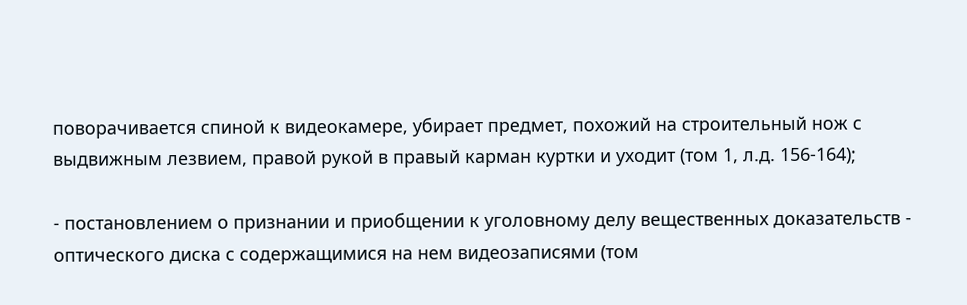поворачивается спиной к видеокамере, убирает предмет, похожий на строительный нож с выдвижным лезвием, правой рукой в правый карман куртки и уходит (том 1, л.д. 156-164);

- постановлением о признании и приобщении к уголовному делу вещественных доказательств - оптического диска с содержащимися на нем видеозаписями (том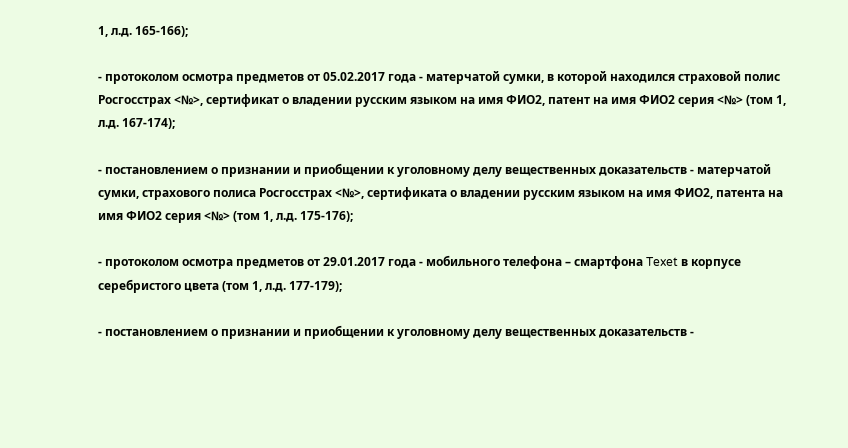1, л.д. 165-166);

- протоколом осмотра предметов от 05.02.2017 года - матерчатой сумки, в которой находился страховой полис Росгосстрах <№>, сертификат о владении русским языком на имя ФИО2, патент на имя ФИО2 серия <№> (том 1, л.д. 167-174);

- постановлением о признании и приобщении к уголовному делу вещественных доказательств - матерчатой сумки, страхового полиса Росгосстрах <№>, сертификата о владении русским языком на имя ФИО2, патента на имя ФИО2 серия <№> (том 1, л.д. 175-176);

- протоколом осмотра предметов от 29.01.2017 года - мобильного телефона – смартфона Texet в корпусе серебристого цвета (том 1, л.д. 177-179);

- постановлением о признании и приобщении к уголовному делу вещественных доказательств -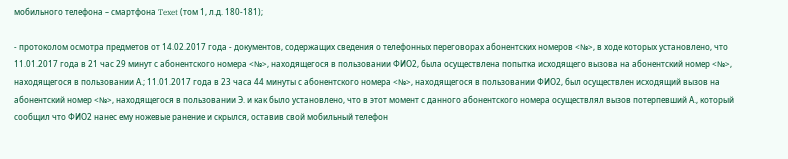мобильного телефона – смартфона Texet (том 1, л.д. 180-181);

- протоколом осмотра предметов от 14.02.2017 года - документов, содержащих сведения о телефонных переговорах абонентских номеров <№>, в ходе которых установлено, что 11.01.2017 года в 21 час 29 минут с абонентского номера <№>, находящегося в пользовании ФИО2, была осуществлена попытка исходящего вызова на абонентский номер <№>, находящегося в пользовании А.; 11.01.2017 года в 23 часа 44 минуты с абонентского номера <№>, находящегося в пользовании ФИО2, был осуществлен исходящий вызов на абонентский номер <№>, находящегося в пользовании Э. и как было установлено, что в этот момент с данного абонентского номера осуществлял вызов потерпевший А., который сообщил что ФИО2 нанес ему ножевые ранение и скрылся, оставив свой мобильный телефон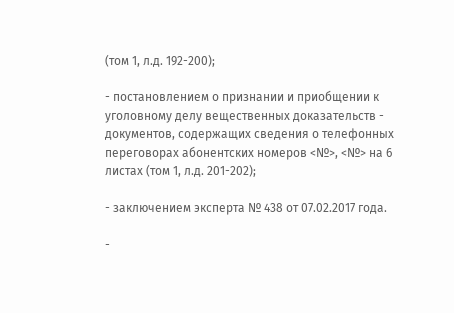(том 1, л.д. 192-200);

- постановлением о признании и приобщении к уголовному делу вещественных доказательств - документов, содержащих сведения о телефонных переговорах абонентских номеров <№>, <№> на 6 листах (том 1, л.д. 201-202);

- заключением эксперта № 438 от 07.02.2017 года.

-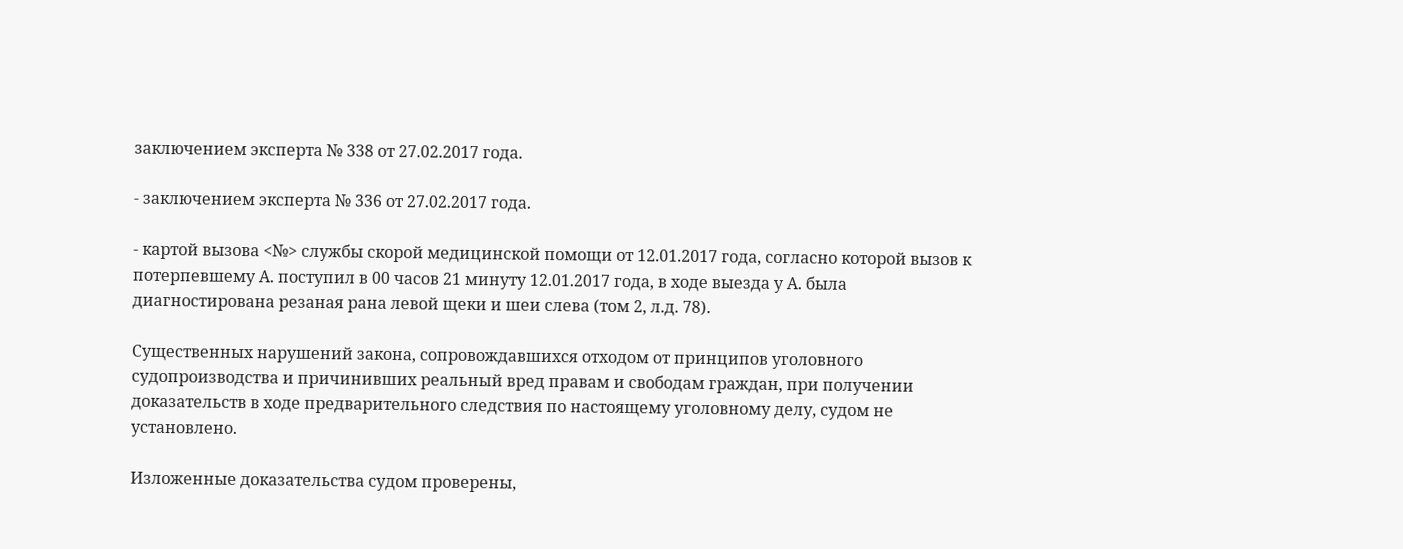заключением эксперта № 338 от 27.02.2017 года.

- заключением эксперта № 336 от 27.02.2017 года.

- картой вызова <№> службы скорой медицинской помощи от 12.01.2017 года, согласно которой вызов к потерпевшему А. поступил в 00 часов 21 минуту 12.01.2017 года, в ходе выезда у А. была диагностирована резаная рана левой щеки и шеи слева (том 2, л.д. 78).

Существенных нарушений закона, сопровождавшихся отходом от принципов уголовного судопроизводства и причинивших реальный вред правам и свободам граждан, при получении доказательств в ходе предварительного следствия по настоящему уголовному делу, судом не установлено.

Изложенные доказательства судом проверены,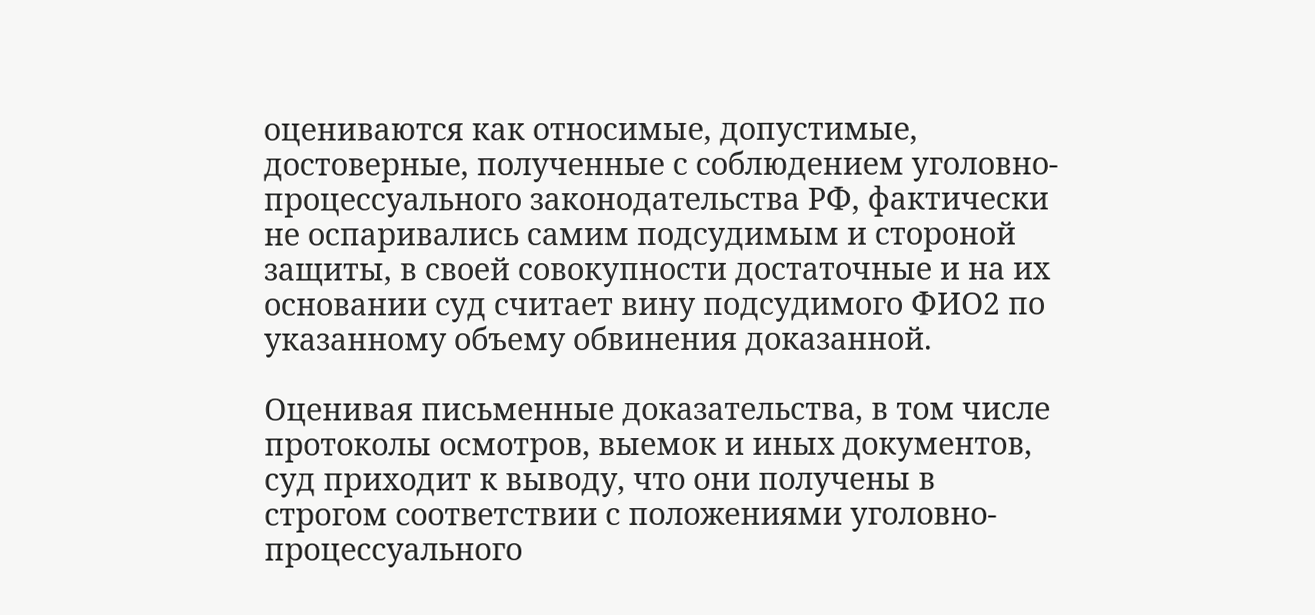оцениваются как относимые, допустимые, достоверные, полученные с соблюдением уголовно-процессуального законодательства РФ, фактически не оспаривались самим подсудимым и стороной защиты, в своей совокупности достаточные и на их основании суд считает вину подсудимого ФИО2 по указанному объему обвинения доказанной.

Оценивая письменные доказательства, в том числе протоколы осмотров, выемок и иных документов, суд приходит к выводу, что они получены в строгом соответствии с положениями уголовно-процессуального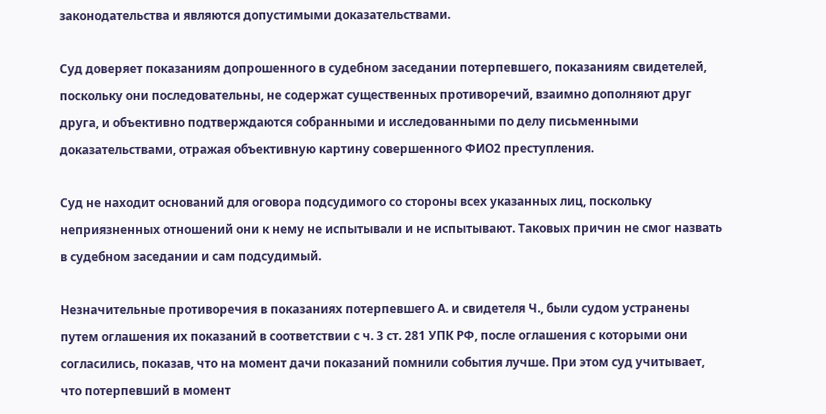законодательства и являются допустимыми доказательствами.

Суд доверяет показаниям допрошенного в судебном заседании потерпевшего, показаниям свидетелей, поскольку они последовательны, не содержат существенных противоречий, взаимно дополняют друг друга, и объективно подтверждаются собранными и исследованными по делу письменными доказательствами, отражая объективную картину совершенного ФИО2 преступления.

Суд не находит оснований для оговора подсудимого со стороны всех указанных лиц, поскольку неприязненных отношений они к нему не испытывали и не испытывают. Таковых причин не смог назвать в судебном заседании и сам подсудимый.

Незначительные противоречия в показаниях потерпевшего А. и свидетеля Ч., были судом устранены путем оглашения их показаний в соответствии с ч. 3 ст. 281 УПК РФ, после оглашения с которыми они согласились, показав, что на момент дачи показаний помнили события лучше. При этом суд учитывает, что потерпевший в момент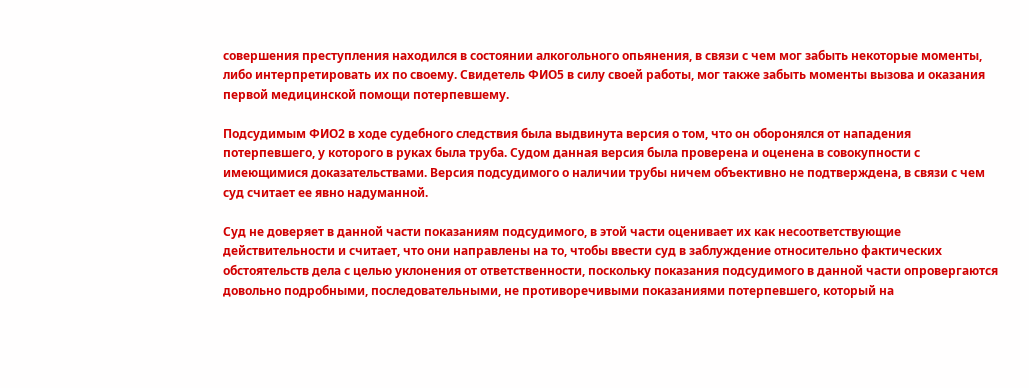совершения преступления находился в состоянии алкогольного опьянения, в связи с чем мог забыть некоторые моменты, либо интерпретировать их по своему. Свидетель ФИО5 в силу своей работы, мог также забыть моменты вызова и оказания первой медицинской помощи потерпевшему.

Подсудимым ФИО2 в ходе судебного следствия была выдвинута версия о том, что он оборонялся от нападения потерпевшего, у которого в руках была труба. Судом данная версия была проверена и оценена в совокупности с имеющимися доказательствами. Версия подсудимого о наличии трубы ничем объективно не подтверждена, в связи с чем суд считает ее явно надуманной.

Суд не доверяет в данной части показаниям подсудимого, в этой части оценивает их как несоответствующие действительности и считает, что они направлены на то, чтобы ввести суд в заблуждение относительно фактических обстоятельств дела с целью уклонения от ответственности, поскольку показания подсудимого в данной части опровергаются довольно подробными, последовательными, не противоречивыми показаниями потерпевшего, который на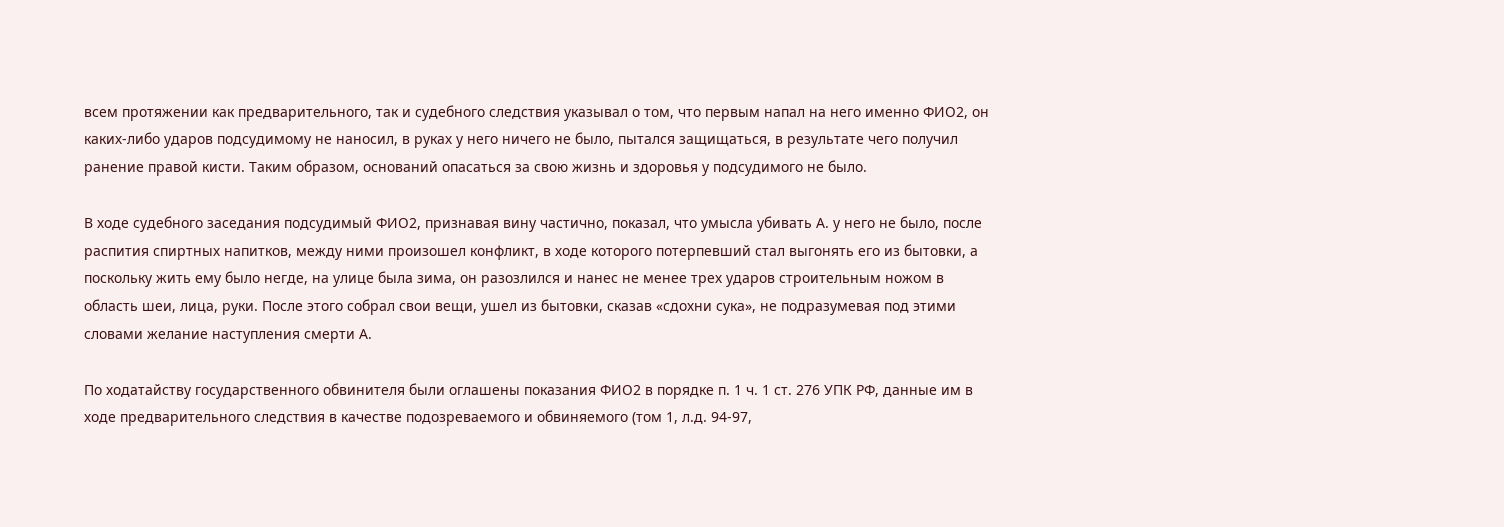всем протяжении как предварительного, так и судебного следствия указывал о том, что первым напал на него именно ФИО2, он каких-либо ударов подсудимому не наносил, в руках у него ничего не было, пытался защищаться, в результате чего получил ранение правой кисти. Таким образом, оснований опасаться за свою жизнь и здоровья у подсудимого не было.

В ходе судебного заседания подсудимый ФИО2, признавая вину частично, показал, что умысла убивать А. у него не было, после распития спиртных напитков, между ними произошел конфликт, в ходе которого потерпевший стал выгонять его из бытовки, а поскольку жить ему было негде, на улице была зима, он разозлился и нанес не менее трех ударов строительным ножом в область шеи, лица, руки. После этого собрал свои вещи, ушел из бытовки, сказав «сдохни сука», не подразумевая под этими словами желание наступления смерти А.

По ходатайству государственного обвинителя были оглашены показания ФИО2 в порядке п. 1 ч. 1 ст. 276 УПК РФ, данные им в ходе предварительного следствия в качестве подозреваемого и обвиняемого (том 1, л.д. 94-97,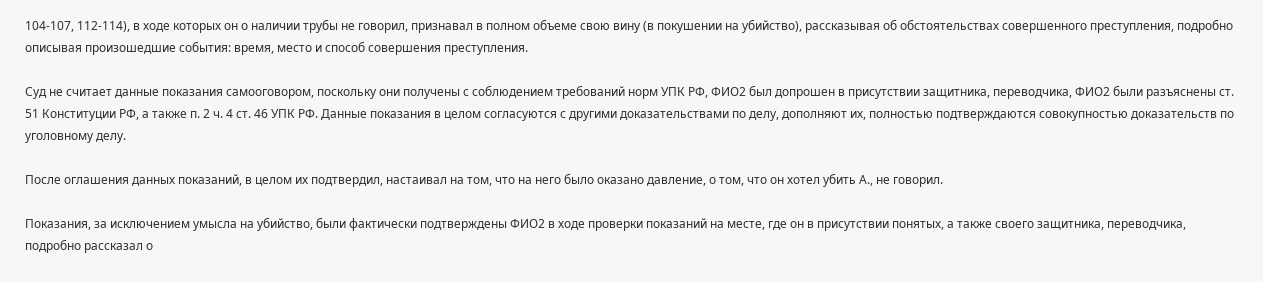104-107, 112-114), в ходе которых он о наличии трубы не говорил, признавал в полном объеме свою вину (в покушении на убийство), рассказывая об обстоятельствах совершенного преступления, подробно описывая произошедшие события: время, место и способ совершения преступления.

Суд не считает данные показания самооговором, поскольку они получены с соблюдением требований норм УПК РФ, ФИО2 был допрошен в присутствии защитника, переводчика, ФИО2 были разъяснены ст. 51 Конституции РФ, а также п. 2 ч. 4 ст. 46 УПК РФ. Данные показания в целом согласуются с другими доказательствами по делу, дополняют их, полностью подтверждаются совокупностью доказательств по уголовному делу.

После оглашения данных показаний, в целом их подтвердил, настаивал на том, что на него было оказано давление, о том, что он хотел убить А., не говорил.

Показания, за исключением умысла на убийство, были фактически подтверждены ФИО2 в ходе проверки показаний на месте, где он в присутствии понятых, а также своего защитника, переводчика, подробно рассказал о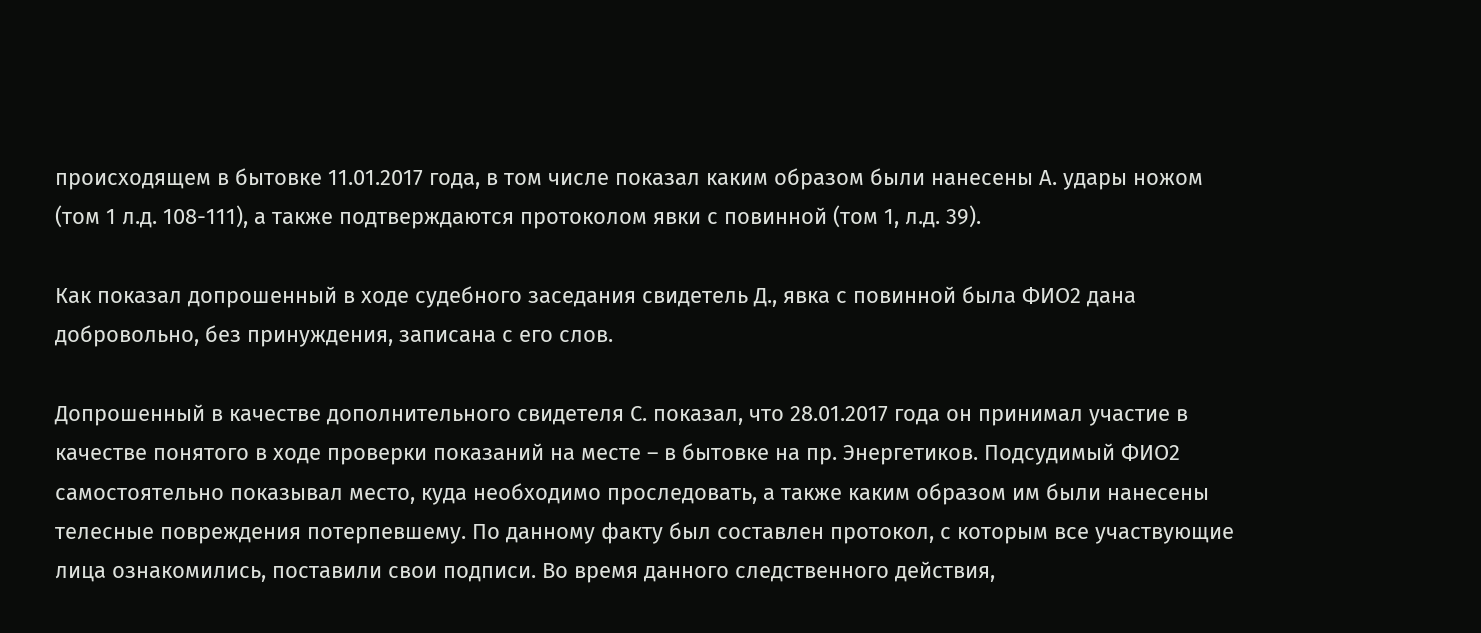происходящем в бытовке 11.01.2017 года, в том числе показал каким образом были нанесены А. удары ножом (том 1 л.д. 108-111), а также подтверждаются протоколом явки с повинной (том 1, л.д. 39).

Как показал допрошенный в ходе судебного заседания свидетель Д., явка с повинной была ФИО2 дана добровольно, без принуждения, записана с его слов.

Допрошенный в качестве дополнительного свидетеля С. показал, что 28.01.2017 года он принимал участие в качестве понятого в ходе проверки показаний на месте – в бытовке на пр. Энергетиков. Подсудимый ФИО2 самостоятельно показывал место, куда необходимо проследовать, а также каким образом им были нанесены телесные повреждения потерпевшему. По данному факту был составлен протокол, с которым все участвующие лица ознакомились, поставили свои подписи. Во время данного следственного действия,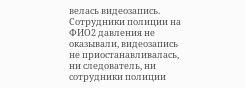велась видеозапись. Сотрудники полиции на ФИО2 давления не оказывали, видеозапись не приостанавливалась, ни следователь, ни сотрудники полиции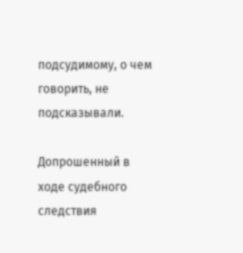подсудимому, о чем говорить, не подсказывали.

Допрошенный в ходе судебного следствия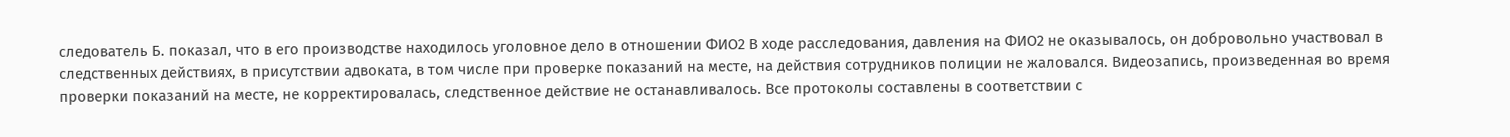следователь Б. показал, что в его производстве находилось уголовное дело в отношении ФИО2 В ходе расследования, давления на ФИО2 не оказывалось, он добровольно участвовал в следственных действиях, в присутствии адвоката, в том числе при проверке показаний на месте, на действия сотрудников полиции не жаловался. Видеозапись, произведенная во время проверки показаний на месте, не корректировалась, следственное действие не останавливалось. Все протоколы составлены в соответствии с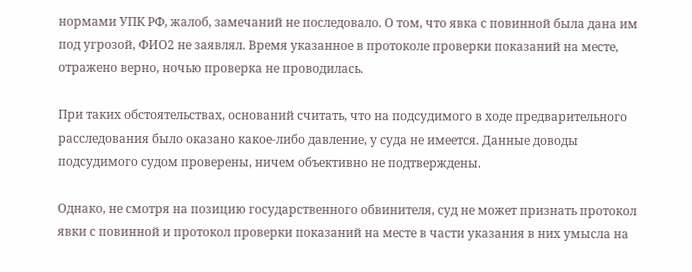нормами УПК РФ, жалоб, замечаний не последовало. О том, что явка с повинной была дана им под угрозой, ФИО2 не заявлял. Время указанное в протоколе проверки показаний на месте, отражено верно, ночью проверка не проводилась.

При таких обстоятельствах, оснований считать, что на подсудимого в ходе предварительного расследования было оказано какое-либо давление, у суда не имеется. Данные доводы подсудимого судом проверены, ничем объективно не подтверждены.

Однако, не смотря на позицию государственного обвинителя, суд не может признать протокол явки с повинной и протокол проверки показаний на месте в части указания в них умысла на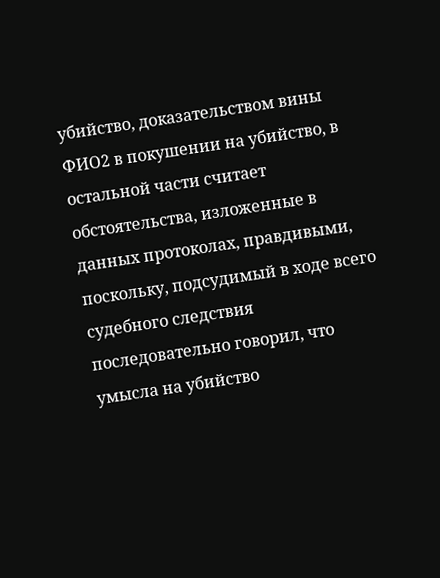убийство, доказательством вины ФИО2 в покушении на убийство, в остальной части считает обстоятельства, изложенные в данных протоколах, правдивыми, поскольку, подсудимый в ходе всего судебного следствия последовательно говорил, что умысла на убийство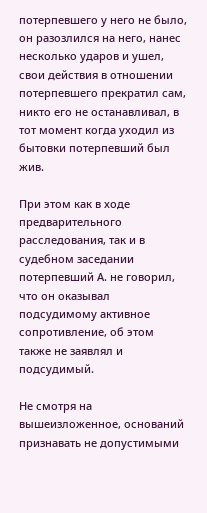потерпевшего у него не было, он разозлился на него, нанес несколько ударов и ушел, свои действия в отношении потерпевшего прекратил сам, никто его не останавливал, в тот момент когда уходил из бытовки потерпевший был жив.

При этом как в ходе предварительного расследования, так и в судебном заседании потерпевший А. не говорил, что он оказывал подсудимому активное сопротивление, об этом также не заявлял и подсудимый.

Не смотря на вышеизложенное, оснований признавать не допустимыми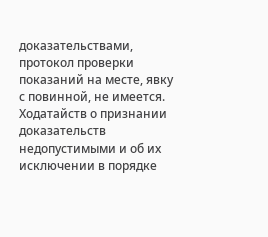доказательствами, протокол проверки показаний на месте, явку с повинной, не имеется. Ходатайств о признании доказательств недопустимыми и об их исключении в порядке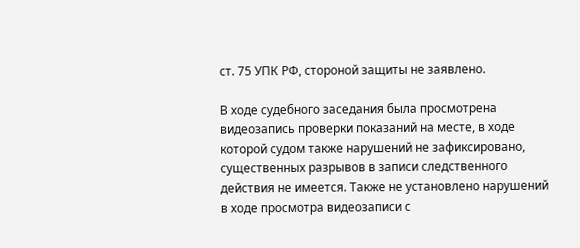ст. 75 УПК РФ, стороной защиты не заявлено.

В ходе судебного заседания была просмотрена видеозапись проверки показаний на месте, в ходе которой судом также нарушений не зафиксировано, существенных разрывов в записи следственного действия не имеется. Также не установлено нарушений в ходе просмотра видеозаписи с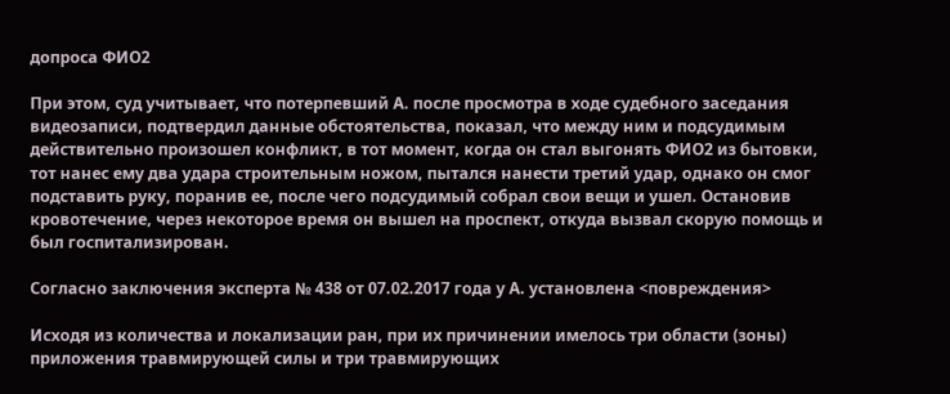допроса ФИО2

При этом, суд учитывает, что потерпевший А. после просмотра в ходе судебного заседания видеозаписи, подтвердил данные обстоятельства, показал, что между ним и подсудимым действительно произошел конфликт, в тот момент, когда он стал выгонять ФИО2 из бытовки, тот нанес ему два удара строительным ножом, пытался нанести третий удар, однако он смог подставить руку, поранив ее, после чего подсудимый собрал свои вещи и ушел. Остановив кровотечение, через некоторое время он вышел на проспект, откуда вызвал скорую помощь и был госпитализирован.

Согласно заключения эксперта № 438 от 07.02.2017 года у А. установлена <повреждения>

Исходя из количества и локализации ран, при их причинении имелось три области (зоны) приложения травмирующей силы и три травмирующих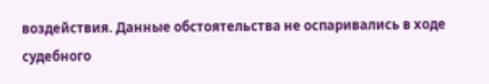воздействия. Данные обстоятельства не оспаривались в ходе судебного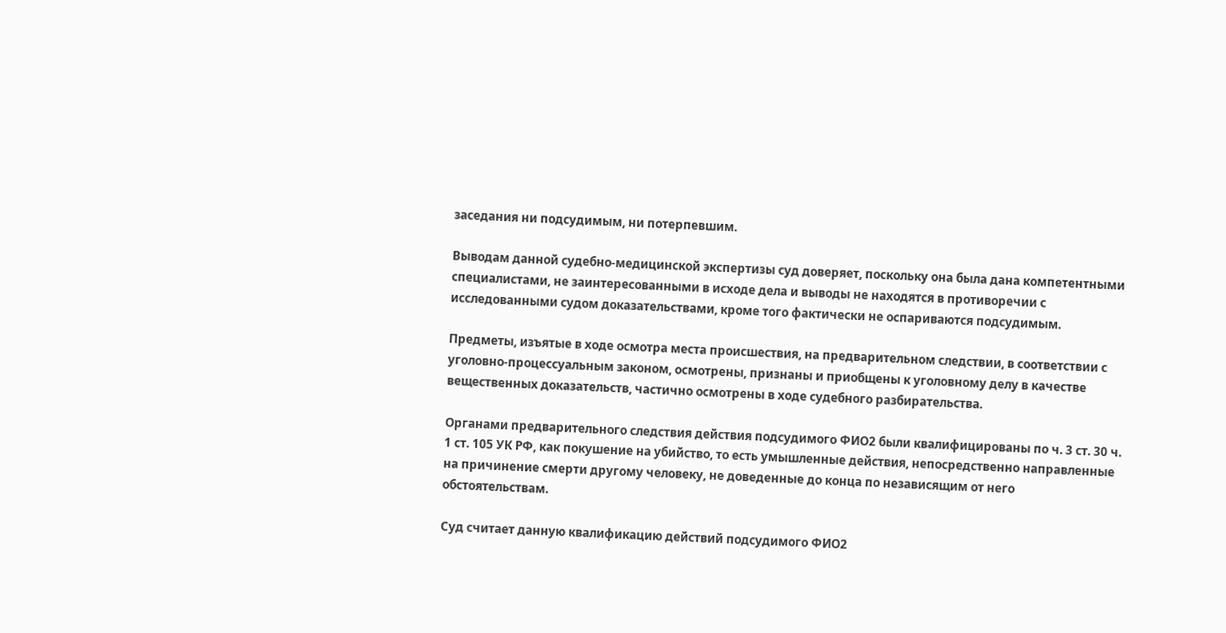заседания ни подсудимым, ни потерпевшим.

Выводам данной судебно-медицинской экспертизы суд доверяет, поскольку она была дана компетентными специалистами, не заинтересованными в исходе дела и выводы не находятся в противоречии с исследованными судом доказательствами, кроме того фактически не оспариваются подсудимым.

Предметы, изъятые в ходе осмотра места происшествия, на предварительном следствии, в соответствии с уголовно-процессуальным законом, осмотрены, признаны и приобщены к уголовному делу в качестве вещественных доказательств, частично осмотрены в ходе судебного разбирательства.

Органами предварительного следствия действия подсудимого ФИО2 были квалифицированы по ч. 3 ст. 30 ч. 1 ст. 105 УК РФ, как покушение на убийство, то есть умышленные действия, непосредственно направленные на причинение смерти другому человеку, не доведенные до конца по независящим от него обстоятельствам.

Суд считает данную квалификацию действий подсудимого ФИО2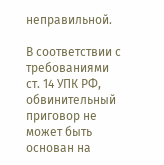неправильной.

В соответствии с требованиями ст. 14 УПК РФ, обвинительный приговор не может быть основан на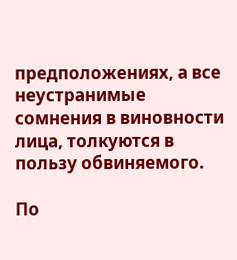предположениях, а все неустранимые сомнения в виновности лица, толкуются в пользу обвиняемого.

По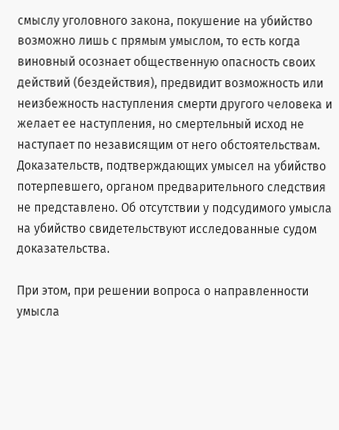смыслу уголовного закона, покушение на убийство возможно лишь с прямым умыслом, то есть когда виновный осознает общественную опасность своих действий (бездействия), предвидит возможность или неизбежность наступления смерти другого человека и желает ее наступления, но смертельный исход не наступает по независящим от него обстоятельствам. Доказательств, подтверждающих умысел на убийство потерпевшего, органом предварительного следствия не представлено. Об отсутствии у подсудимого умысла на убийство свидетельствуют исследованные судом доказательства.

При этом, при решении вопроса о направленности умысла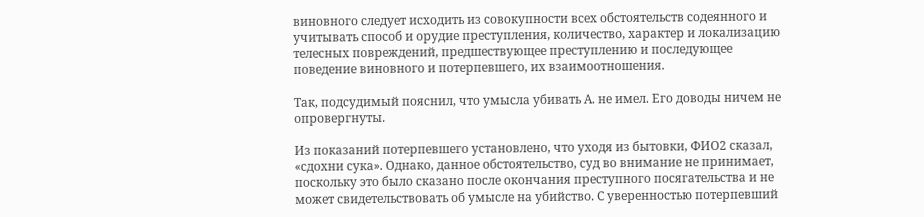виновного следует исходить из совокупности всех обстоятельств содеянного и учитывать способ и орудие преступления, количество, характер и локализацию телесных повреждений, предшествующее преступлению и последующее поведение виновного и потерпевшего, их взаимоотношения.

Так, подсудимый пояснил, что умысла убивать А. не имел. Его доводы ничем не опровергнуты.

Из показаний потерпевшего установлено, что уходя из бытовки, ФИО2 сказал, «сдохни сука». Однако, данное обстоятельство, суд во внимание не принимает, поскольку это было сказано после окончания преступного посягательства и не может свидетельствовать об умысле на убийство. С уверенностью потерпевший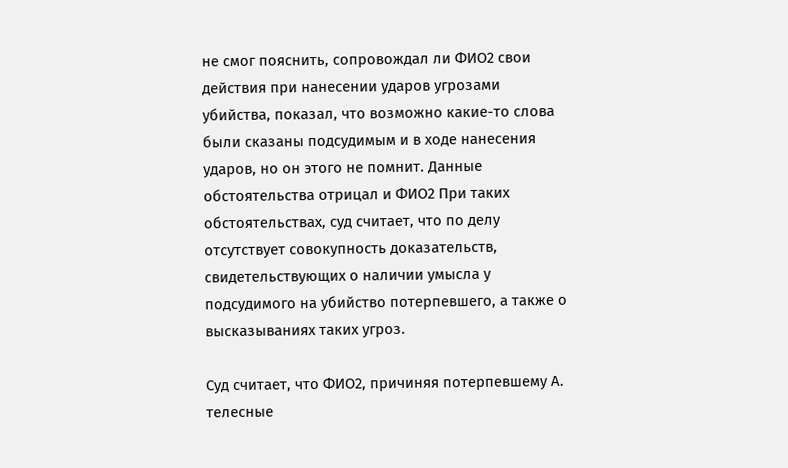не смог пояснить, сопровождал ли ФИО2 свои действия при нанесении ударов угрозами убийства, показал, что возможно какие-то слова были сказаны подсудимым и в ходе нанесения ударов, но он этого не помнит. Данные обстоятельства отрицал и ФИО2 При таких обстоятельствах, суд считает, что по делу отсутствует совокупность доказательств, свидетельствующих о наличии умысла у подсудимого на убийство потерпевшего, а также о высказываниях таких угроз.

Суд считает, что ФИО2, причиняя потерпевшему А. телесные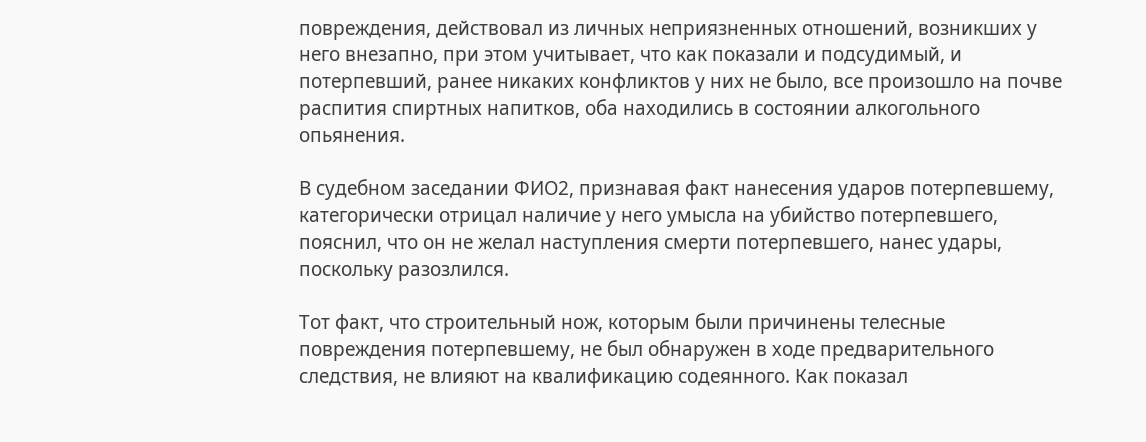повреждения, действовал из личных неприязненных отношений, возникших у него внезапно, при этом учитывает, что как показали и подсудимый, и потерпевший, ранее никаких конфликтов у них не было, все произошло на почве распития спиртных напитков, оба находились в состоянии алкогольного опьянения.

В судебном заседании ФИО2, признавая факт нанесения ударов потерпевшему, категорически отрицал наличие у него умысла на убийство потерпевшего, пояснил, что он не желал наступления смерти потерпевшего, нанес удары, поскольку разозлился.

Тот факт, что строительный нож, которым были причинены телесные повреждения потерпевшему, не был обнаружен в ходе предварительного следствия, не влияют на квалификацию содеянного. Как показал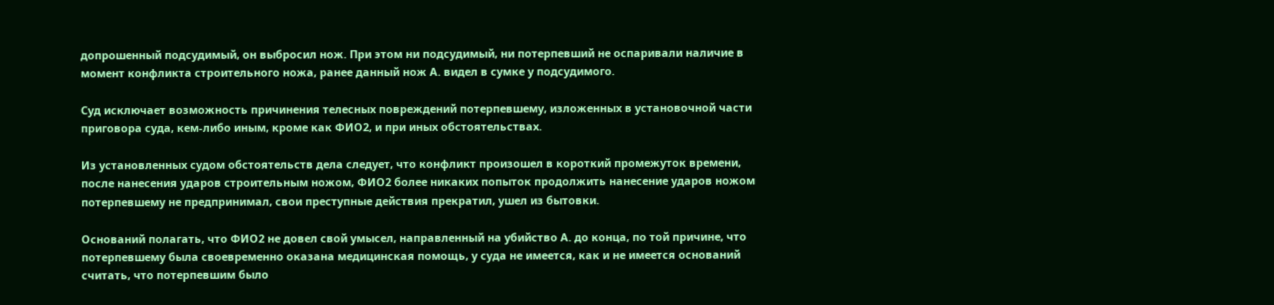допрошенный подсудимый, он выбросил нож. При этом ни подсудимый, ни потерпевший не оспаривали наличие в момент конфликта строительного ножа, ранее данный нож А. видел в сумке у подсудимого.

Суд исключает возможность причинения телесных повреждений потерпевшему, изложенных в установочной части приговора суда, кем-либо иным, кроме как ФИО2, и при иных обстоятельствах.

Из установленных судом обстоятельств дела следует, что конфликт произошел в короткий промежуток времени, после нанесения ударов строительным ножом, ФИО2 более никаких попыток продолжить нанесение ударов ножом потерпевшему не предпринимал, свои преступные действия прекратил, ушел из бытовки.

Оснований полагать, что ФИО2 не довел свой умысел, направленный на убийство А. до конца, по той причине, что потерпевшему была своевременно оказана медицинская помощь, у суда не имеется, как и не имеется оснований считать, что потерпевшим было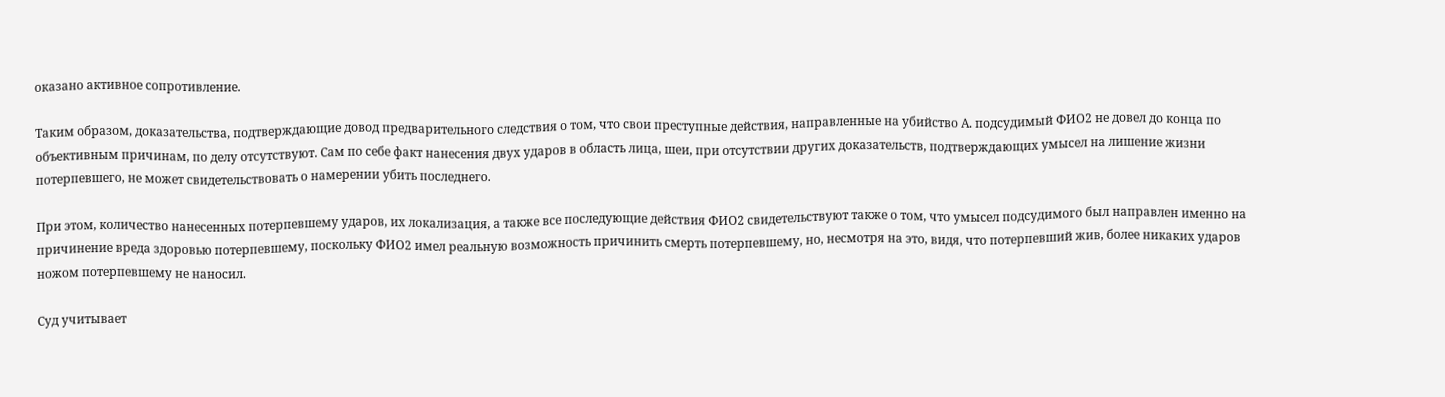оказано активное сопротивление.

Таким образом, доказательства, подтверждающие довод предварительного следствия о том, что свои преступные действия, направленные на убийство А. подсудимый ФИО2 не довел до конца по объективным причинам, по делу отсутствуют. Сам по себе факт нанесения двух ударов в область лица, шеи, при отсутствии других доказательств, подтверждающих умысел на лишение жизни потерпевшего, не может свидетельствовать о намерении убить последнего.

При этом, количество нанесенных потерпевшему ударов, их локализация, а также все последующие действия ФИО2 свидетельствуют также о том, что умысел подсудимого был направлен именно на причинение вреда здоровью потерпевшему, поскольку ФИО2 имел реальную возможность причинить смерть потерпевшему, но, несмотря на это, видя, что потерпевший жив, более никаких ударов ножом потерпевшему не наносил.

Суд учитывает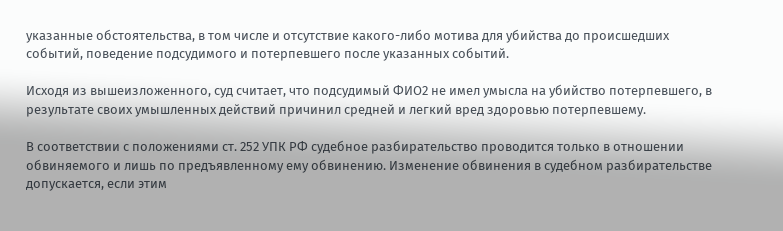указанные обстоятельства, в том числе и отсутствие какого-либо мотива для убийства до происшедших событий, поведение подсудимого и потерпевшего после указанных событий.

Исходя из вышеизложенного, суд считает, что подсудимый ФИО2 не имел умысла на убийство потерпевшего, в результате своих умышленных действий причинил средней и легкий вред здоровью потерпевшему.

В соответствии с положениями ст. 252 УПК РФ судебное разбирательство проводится только в отношении обвиняемого и лишь по предъявленному ему обвинению. Изменение обвинения в судебном разбирательстве допускается, если этим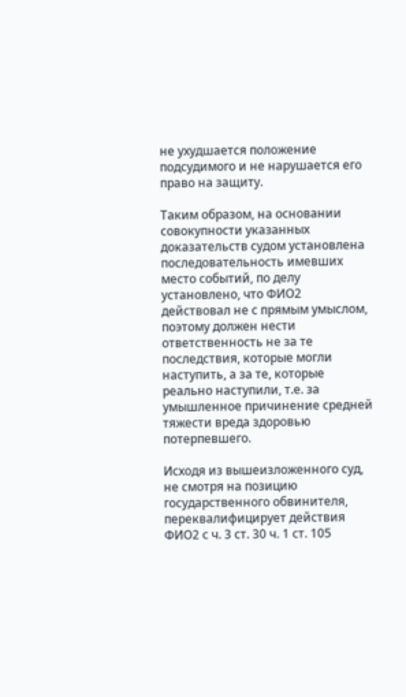не ухудшается положение подсудимого и не нарушается его право на защиту.

Таким образом, на основании совокупности указанных доказательств судом установлена последовательность имевших место событий, по делу установлено, что ФИО2 действовал не с прямым умыслом, поэтому должен нести ответственность не за те последствия, которые могли наступить, а за те, которые реально наступили, т.е. за умышленное причинение средней тяжести вреда здоровью потерпевшего.

Исходя из вышеизложенного суд, не смотря на позицию государственного обвинителя, переквалифицирует действия ФИО2 с ч. 3 ст. 30 ч. 1 ст. 105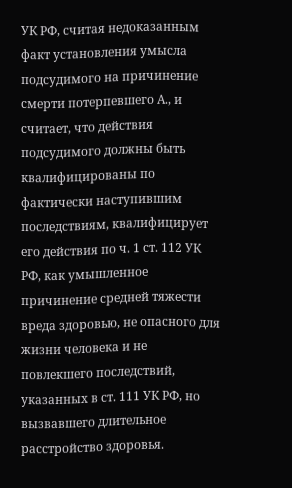УК РФ, считая недоказанным факт установления умысла подсудимого на причинение смерти потерпевшего А., и считает, что действия подсудимого должны быть квалифицированы по фактически наступившим последствиям, квалифицирует его действия по ч. 1 ст. 112 УК РФ, как умышленное причинение средней тяжести вреда здоровью, не опасного для жизни человека и не повлекшего последствий, указанных в ст. 111 УК РФ, но вызвавшего длительное расстройство здоровья.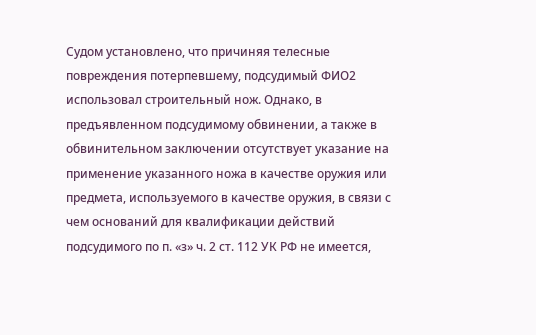Судом установлено, что причиняя телесные повреждения потерпевшему, подсудимый ФИО2 использовал строительный нож. Однако, в предъявленном подсудимому обвинении, а также в обвинительном заключении отсутствует указание на применение указанного ножа в качестве оружия или предмета, используемого в качестве оружия, в связи с чем оснований для квалификации действий подсудимого по п. «з» ч. 2 ст. 112 УК РФ не имеется,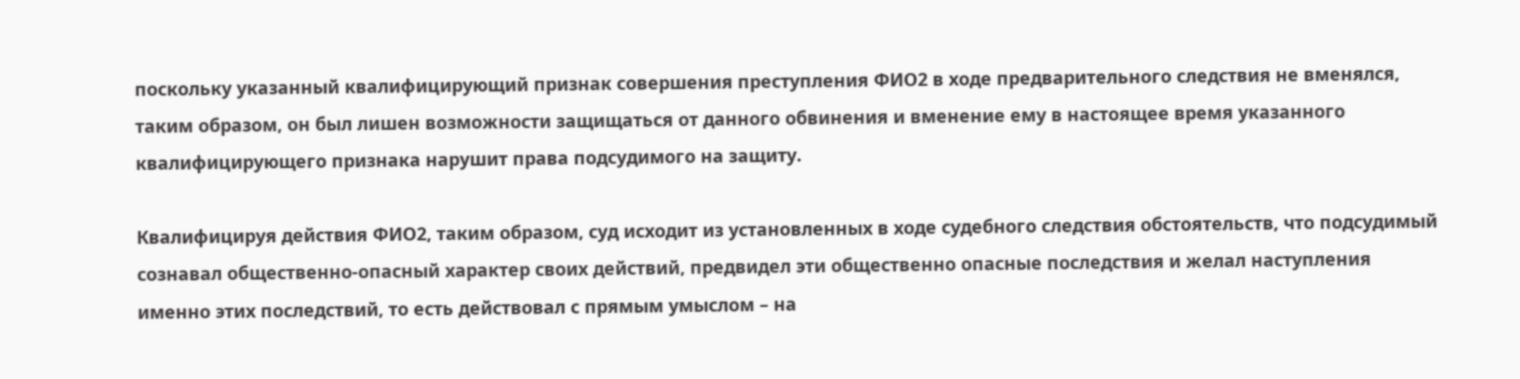поскольку указанный квалифицирующий признак совершения преступления ФИО2 в ходе предварительного следствия не вменялся, таким образом, он был лишен возможности защищаться от данного обвинения и вменение ему в настоящее время указанного квалифицирующего признака нарушит права подсудимого на защиту.

Квалифицируя действия ФИО2, таким образом, суд исходит из установленных в ходе судебного следствия обстоятельств, что подсудимый сознавал общественно-опасный характер своих действий, предвидел эти общественно опасные последствия и желал наступления именно этих последствий, то есть действовал с прямым умыслом – на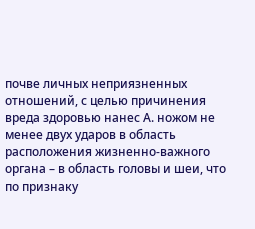почве личных неприязненных отношений, с целью причинения вреда здоровью нанес А. ножом не менее двух ударов в область расположения жизненно-важного органа – в область головы и шеи, что по признаку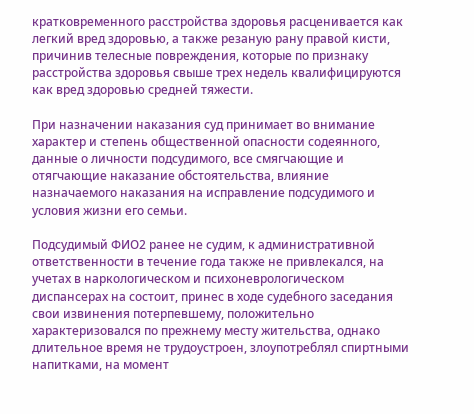кратковременного расстройства здоровья расценивается как легкий вред здоровью, а также резаную рану правой кисти, причинив телесные повреждения, которые по признаку расстройства здоровья свыше трех недель квалифицируются как вред здоровью средней тяжести.

При назначении наказания суд принимает во внимание характер и степень общественной опасности содеянного, данные о личности подсудимого, все смягчающие и отягчающие наказание обстоятельства, влияние назначаемого наказания на исправление подсудимого и условия жизни его семьи.

Подсудимый ФИО2 ранее не судим, к административной ответственности в течение года также не привлекался, на учетах в наркологическом и психоневрологическом диспансерах на состоит, принес в ходе судебного заседания свои извинения потерпевшему, положительно характеризовался по прежнему месту жительства, однако длительное время не трудоустроен, злоупотреблял спиртными напитками, на момент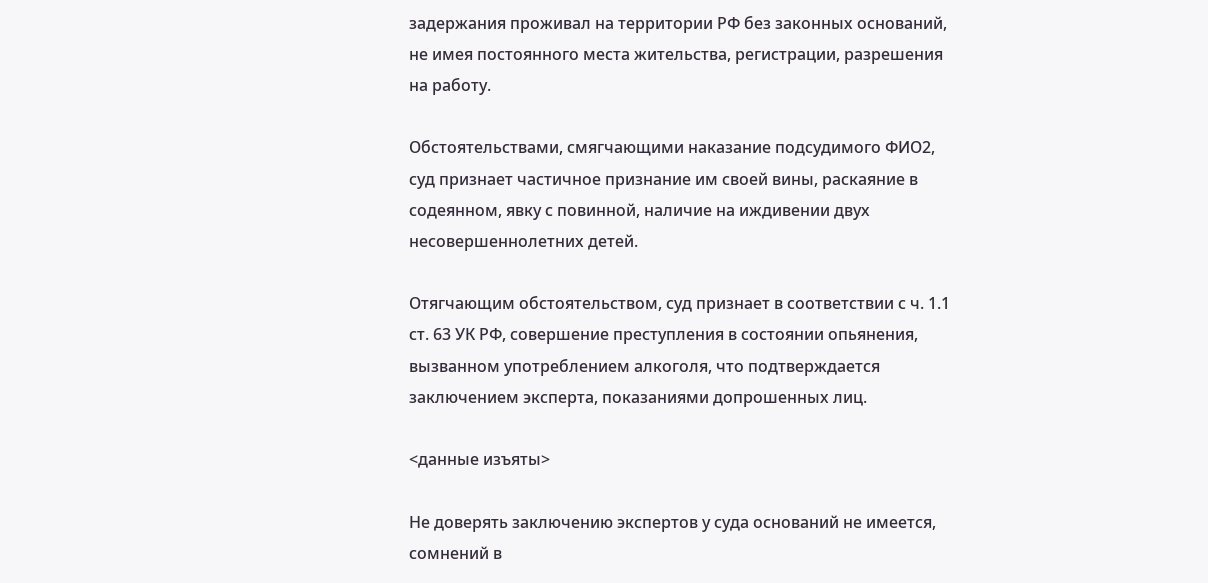задержания проживал на территории РФ без законных оснований, не имея постоянного места жительства, регистрации, разрешения на работу.

Обстоятельствами, смягчающими наказание подсудимого ФИО2, суд признает частичное признание им своей вины, раскаяние в содеянном, явку с повинной, наличие на иждивении двух несовершеннолетних детей.

Отягчающим обстоятельством, суд признает в соответствии с ч. 1.1 ст. 63 УК РФ, совершение преступления в состоянии опьянения, вызванном употреблением алкоголя, что подтверждается заключением эксперта, показаниями допрошенных лиц.

<данные изъяты>

Не доверять заключению экспертов у суда оснований не имеется, сомнений в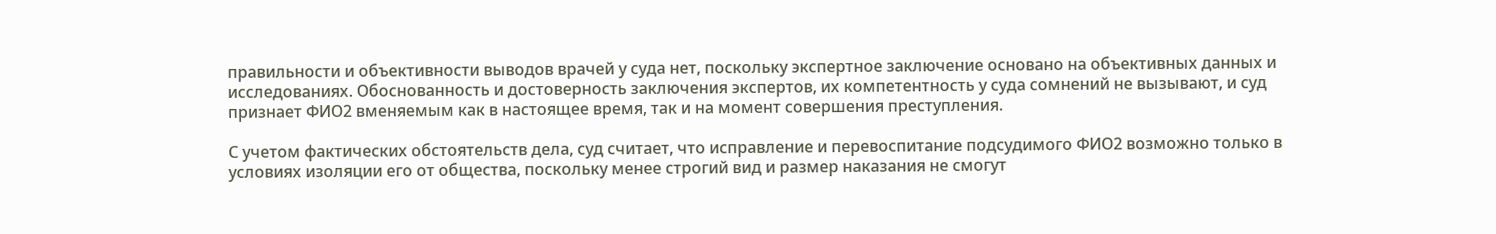правильности и объективности выводов врачей у суда нет, поскольку экспертное заключение основано на объективных данных и исследованиях. Обоснованность и достоверность заключения экспертов, их компетентность у суда сомнений не вызывают, и суд признает ФИО2 вменяемым как в настоящее время, так и на момент совершения преступления.

С учетом фактических обстоятельств дела, суд считает, что исправление и перевоспитание подсудимого ФИО2 возможно только в условиях изоляции его от общества, поскольку менее строгий вид и размер наказания не смогут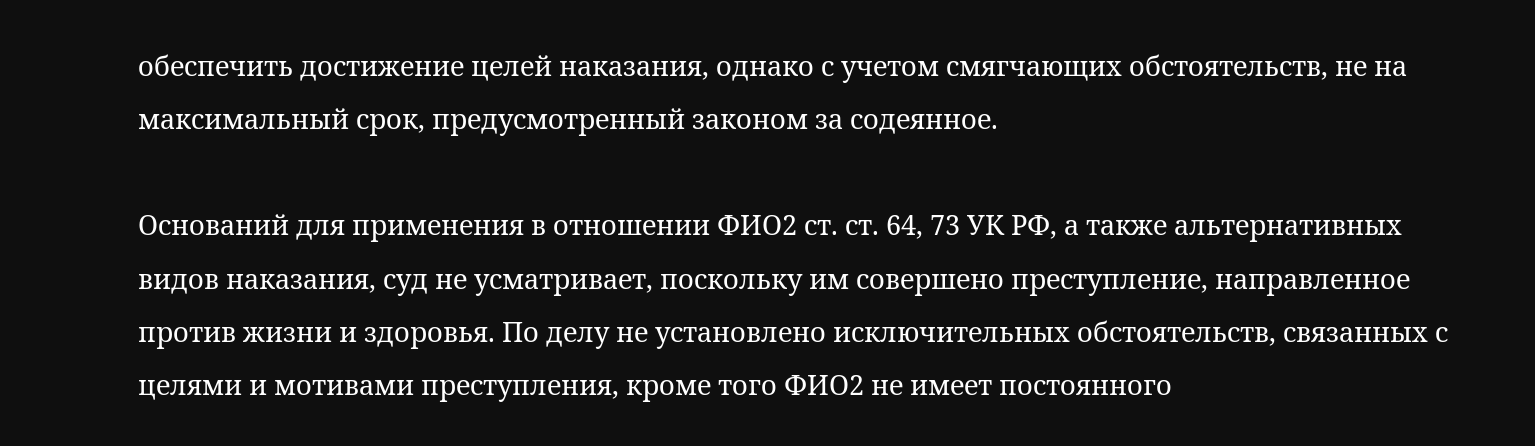обеспечить достижение целей наказания, однако с учетом смягчающих обстоятельств, не на максимальный срок, предусмотренный законом за содеянное.

Оснований для применения в отношении ФИО2 ст. ст. 64, 73 УК РФ, а также альтернативных видов наказания, суд не усматривает, поскольку им совершено преступление, направленное против жизни и здоровья. По делу не установлено исключительных обстоятельств, связанных с целями и мотивами преступления, кроме того ФИО2 не имеет постоянного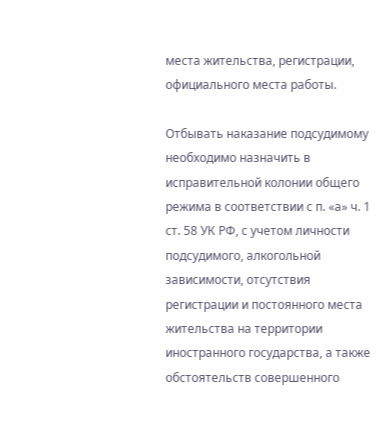места жительства, регистрации, официального места работы.

Отбывать наказание подсудимому необходимо назначить в исправительной колонии общего режима в соответствии с п. «а» ч. 1 ст. 58 УК РФ, с учетом личности подсудимого, алкогольной зависимости, отсутствия регистрации и постоянного места жительства на территории иностранного государства, а также обстоятельств совершенного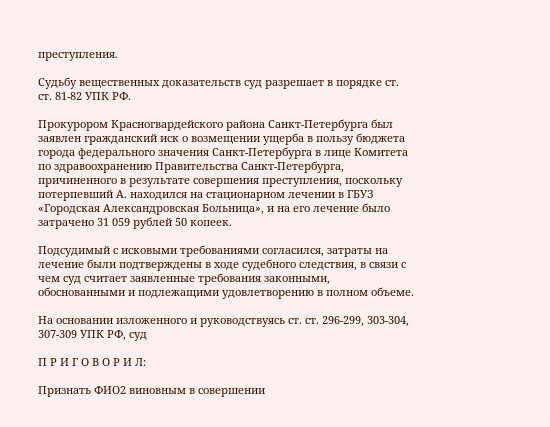преступления.

Судьбу вещественных доказательств суд разрешает в порядке ст. ст. 81-82 УПК РФ.

Прокурором Красногвардейского района Санкт-Петербурга был заявлен гражданский иск о возмещении ущерба в пользу бюджета города федерального значения Санкт-Петербурга в лице Комитета по здравоохранению Правительства Санкт-Петербурга, причиненного в результате совершения преступления, поскольку потерпевший А. находился на стационарном лечении в ГБУЗ «Городская Александровская Больница», и на его лечение было затрачено 31 059 рублей 50 копеек.

Подсудимый с исковыми требованиями согласился, затраты на лечение были подтверждены в ходе судебного следствия, в связи с чем суд считает заявленные требования законными, обоснованными и подлежащими удовлетворению в полном объеме.

На основании изложенного и руководствуясь ст. ст. 296-299, 303-304, 307-309 УПК РФ, суд

П Р И Г О В О Р И Л:

Признать ФИО2 виновным в совершении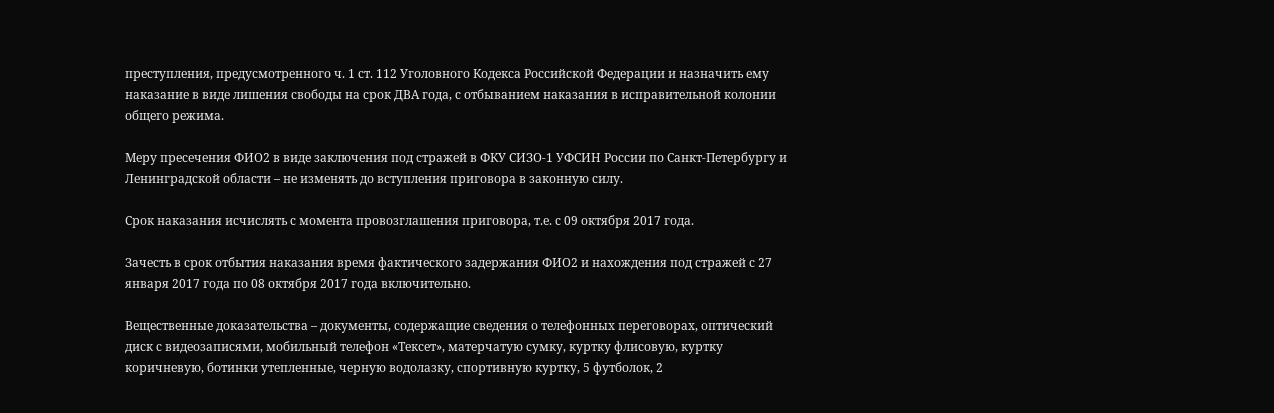преступления, предусмотренного ч. 1 ст. 112 Уголовного Кодекса Российской Федерации и назначить ему наказание в виде лишения свободы на срок ДВА года, с отбыванием наказания в исправительной колонии общего режима.

Меру пресечения ФИО2 в виде заключения под стражей в ФКУ СИЗО-1 УФСИН России по Санкт-Петербургу и Ленинградской области – не изменять до вступления приговора в законную силу.

Срок наказания исчислять с момента провозглашения приговора, т.е. с 09 октября 2017 года.

Зачесть в срок отбытия наказания время фактического задержания ФИО2 и нахождения под стражей с 27 января 2017 года по 08 октября 2017 года включительно.

Вещественные доказательства – документы, содержащие сведения о телефонных переговорах, оптический диск с видеозаписями, мобильный телефон «Тексет», матерчатую сумку, куртку флисовую, куртку коричневую, ботинки утепленные, черную водолазку, спортивную куртку, 5 футболок, 2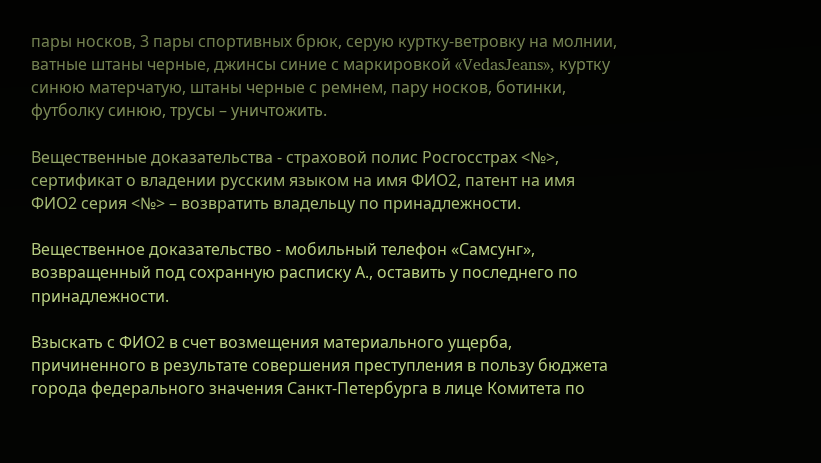пары носков, 3 пары спортивных брюк, серую куртку-ветровку на молнии, ватные штаны черные, джинсы синие с маркировкой «VedasJeans», куртку синюю матерчатую, штаны черные с ремнем, пару носков, ботинки, футболку синюю, трусы – уничтожить.

Вещественные доказательства - страховой полис Росгосстрах <№>, сертификат о владении русским языком на имя ФИО2, патент на имя ФИО2 серия <№> – возвратить владельцу по принадлежности.

Вещественное доказательство - мобильный телефон «Самсунг», возвращенный под сохранную расписку А., оставить у последнего по принадлежности.

Взыскать с ФИО2 в счет возмещения материального ущерба, причиненного в результате совершения преступления в пользу бюджета города федерального значения Санкт-Петербурга в лице Комитета по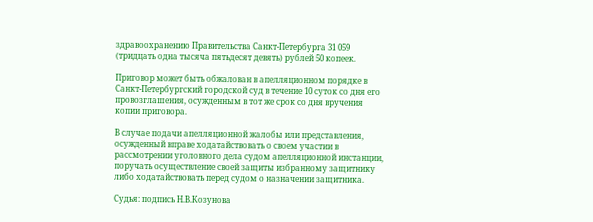здравоохранению Правительства Санкт-Петербурга 31 059 (тридцать одна тысяча пятьдесят девять) рублей 50 копеек.

Приговор может быть обжалован в апелляционном порядке в Санкт-Петербургский городской суд в течение 10 суток со дня его провозглашения, осужденным в тот же срок со дня вручения копии приговора.

В случае подачи апелляционной жалобы или представления, осужденный вправе ходатайствовать о своем участии в рассмотрении уголовного дела судом апелляционной инстанции, поручать осуществление своей защиты избранному защитнику либо ходатайствовать перед судом о назначении защитника.

Судья: подпись Н.В.Козунова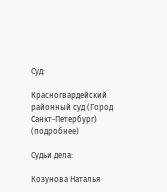Суд:

Красногвардейский районный суд (Город Санкт-Петербург) (подробнее)

Судьи дела:

Козунова Наталья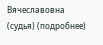Вячеславовна (судья) (подробнее)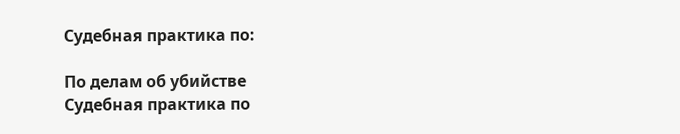Судебная практика по:

По делам об убийстве
Судебная практика по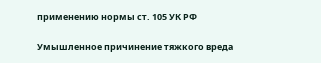применению нормы ст. 105 УК РФ

Умышленное причинение тяжкого вреда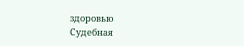здоровью
Судебная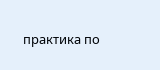практика по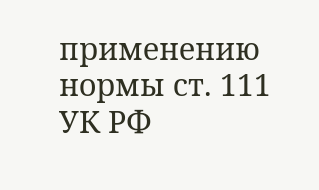применению нормы ст. 111 УК РФ